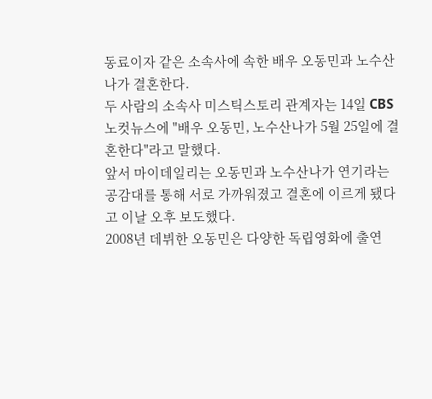동료이자 같은 소속사에 속한 배우 오동민과 노수산나가 결혼한다.
두 사람의 소속사 미스틱스토리 관계자는 14일 CBS노컷뉴스에 "배우 오동민, 노수산나가 5월 25일에 결혼한다"라고 말했다.
앞서 마이데일리는 오동민과 노수산나가 연기라는 공감대를 통해 서로 가까워졌고 결혼에 이르게 됐다고 이날 오후 보도했다.
2008년 데뷔한 오동민은 다양한 독립영화에 출연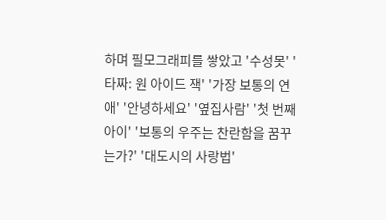하며 필모그래피를 쌓았고 '수성못' '타짜: 원 아이드 잭' '가장 보통의 연애' '안녕하세요' '옆집사람' '첫 번째 아이' '보통의 우주는 찬란함을 꿈꾸는가?' '대도시의 사랑법'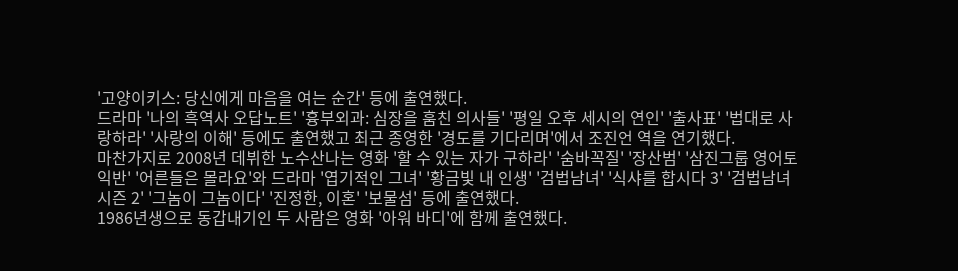'고양이키스: 당신에게 마음을 여는 순간' 등에 출연했다.
드라마 '나의 흑역사 오답노트' '흉부외과: 심장을 훔친 의사들' '평일 오후 세시의 연인' '출사표' '법대로 사랑하라' '사랑의 이해' 등에도 출연했고 최근 종영한 '경도를 기다리며'에서 조진언 역을 연기했다.
마찬가지로 2008년 데뷔한 노수산나는 영화 '할 수 있는 자가 구하라' '숨바꼭질' '장산범' '삼진그룹 영어토익반' '어른들은 몰라요'와 드라마 '엽기적인 그녀' '황금빛 내 인생' '검법남녀' '식샤를 합시다 3' '검법남녀 시즌 2' '그놈이 그놈이다' '진정한, 이혼' '보물섬' 등에 출연했다.
1986년생으로 동갑내기인 두 사람은 영화 '아워 바디'에 함께 출연했다.